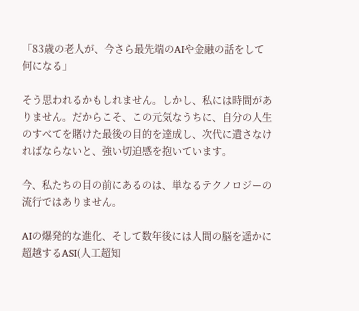「83歳の老人が、今さら最先端のAIや金融の話をして何になる」

そう思われるかもしれません。しかし、私には時間がありません。だからこそ、この元気なうちに、自分の人生のすべてを賭けた最後の目的を達成し、次代に遺さなければならないと、強い切迫感を抱いています。

今、私たちの目の前にあるのは、単なるテクノロジーの流行ではありません。

AIの爆発的な進化、そして数年後には人間の脳を遥かに超越するASI(人工超知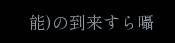能)の到来すら囁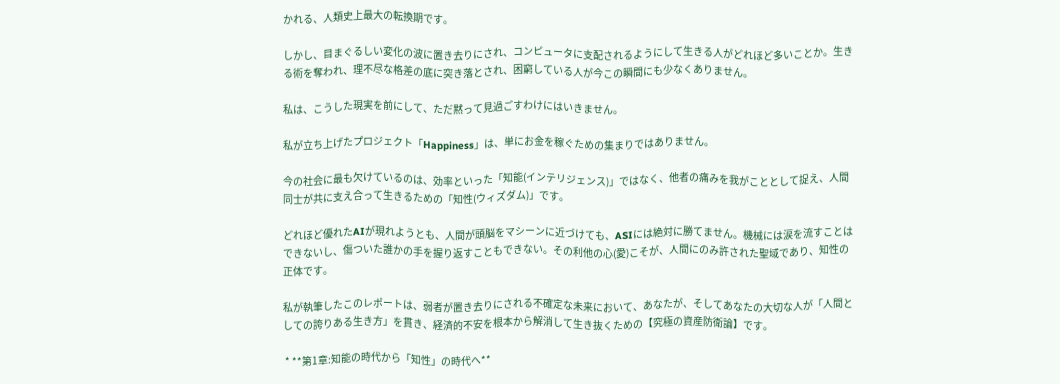かれる、人類史上最大の転換期です。

しかし、目まぐるしい変化の波に置き去りにされ、コンピュータに支配されるようにして生きる人がどれほど多いことか。生きる術を奪われ、理不尽な格差の底に突き落とされ、困窮している人が今この瞬間にも少なくありません。

私は、こうした現実を前にして、ただ黙って見過ごすわけにはいきません。

私が立ち上げたプロジェクト「Happiness」は、単にお金を稼ぐための集まりではありません。

今の社会に最も欠けているのは、効率といった「知能(インテリジェンス)」ではなく、他者の痛みを我がこととして捉え、人間同士が共に支え合って生きるための「知性(ウィズダム)」です。

どれほど優れたAIが現れようとも、人間が頭脳をマシーンに近づけても、ASIには絶対に勝てません。機械には涙を流すことはできないし、傷ついた誰かの手を握り返すこともできない。その利他の心(愛)こそが、人間にのみ許された聖域であり、知性の正体です。

私が執筆したこのレポートは、弱者が置き去りにされる不確定な未来において、あなたが、そしてあなたの大切な人が「人間としての誇りある生き方」を貫き、経済的不安を根本から解消して生き抜くための【究極の資産防衛論】です。

 * **第1章:知能の時代から「知性」の時代へ**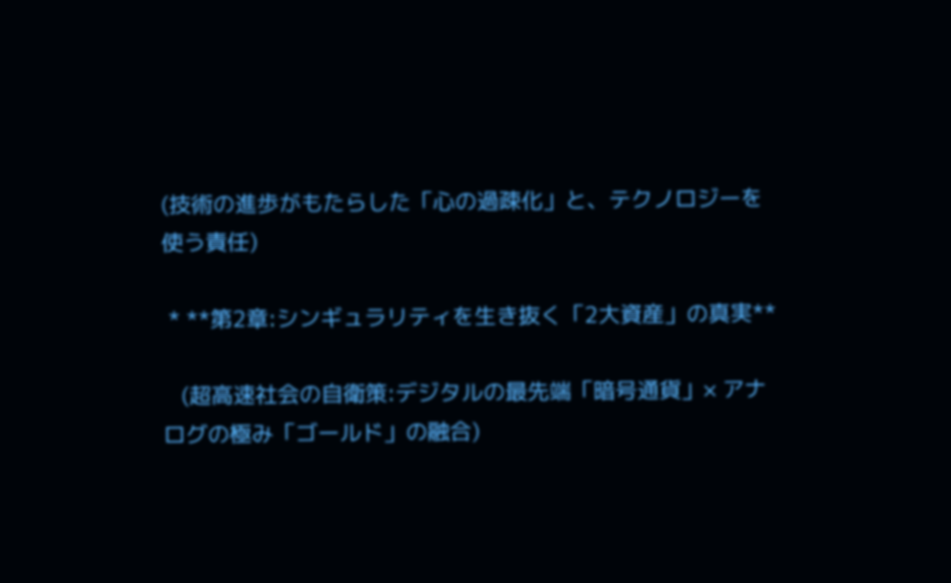(技術の進歩がもたらした「心の過疎化」と、テクノロジーを使う責任)

 * **第2章:シンギュラリティを生き抜く「2大資産」の真実**

   (超高速社会の自衛策:デジタルの最先端「暗号通貨」× アナログの極み「ゴールド」の融合)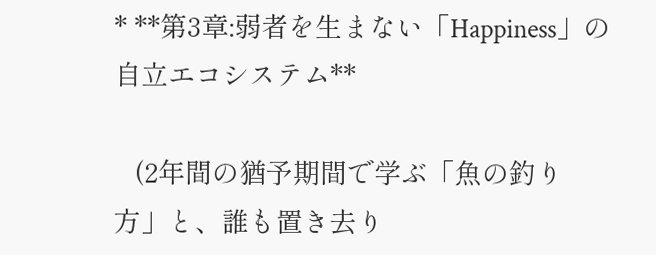* **第3章:弱者を生まない「Happiness」の自立エコシステム**

   (2年間の猶予期間で学ぶ「魚の釣り方」と、誰も置き去り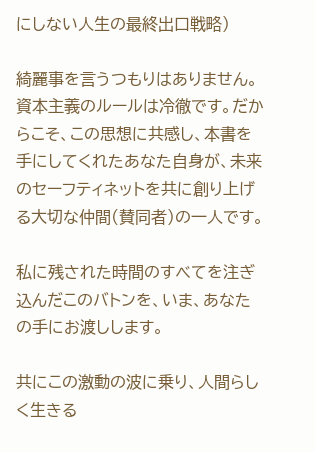にしない人生の最終出口戦略)

綺麗事を言うつもりはありません。資本主義のルールは冷徹です。だからこそ、この思想に共感し、本書を手にしてくれたあなた自身が、未来のセーフティネットを共に創り上げる大切な仲間(賛同者)の一人です。

私に残された時間のすべてを注ぎ込んだこのバトンを、いま、あなたの手にお渡しします。

共にこの激動の波に乗り、人間らしく生きる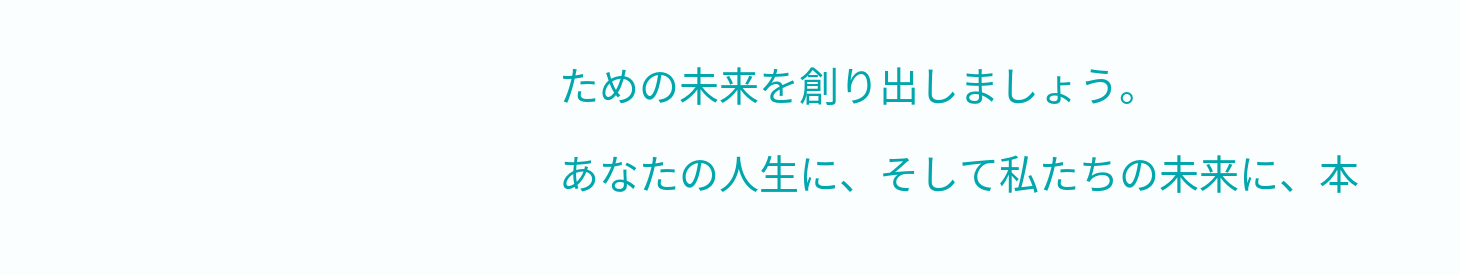ための未来を創り出しましょう。

あなたの人生に、そして私たちの未来に、本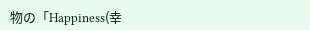物の「Happiness(幸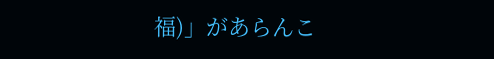福)」があらんこ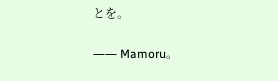とを。

―― Mamoru。